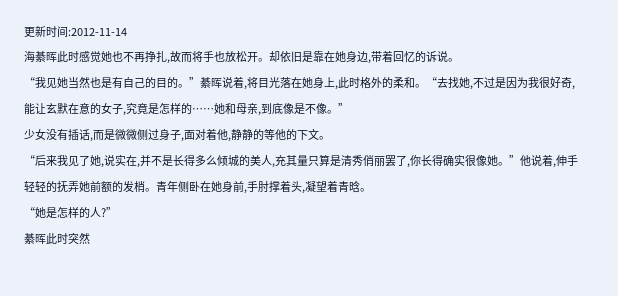更新时间:2012-11-14
海綦晖此时感觉她也不再挣扎,故而将手也放松开。却依旧是靠在她身边,带着回忆的诉说。
“我见她当然也是有自己的目的。”綦晖说着,将目光落在她身上,此时格外的柔和。“去找她,不过是因为我很好奇,能让玄默在意的女子,究竟是怎样的……她和母亲,到底像是不像。”
少女没有插话,而是微微侧过身子,面对着他,静静的等他的下文。
“后来我见了她,说实在,并不是长得多么倾城的美人,充其量只算是清秀俏丽罢了,你长得确实很像她。”他说着,伸手轻轻的抚弄她前额的发梢。青年侧卧在她身前,手肘撑着头,凝望着青晗。
“她是怎样的人?”
綦晖此时突然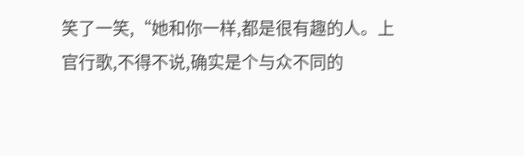笑了一笑,“她和你一样,都是很有趣的人。上官行歌,不得不说,确实是个与众不同的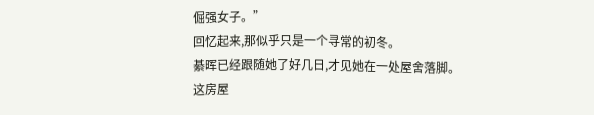倔强女子。”
回忆起来,那似乎只是一个寻常的初冬。
綦晖已经跟随她了好几日,才见她在一处屋舍落脚。
这房屋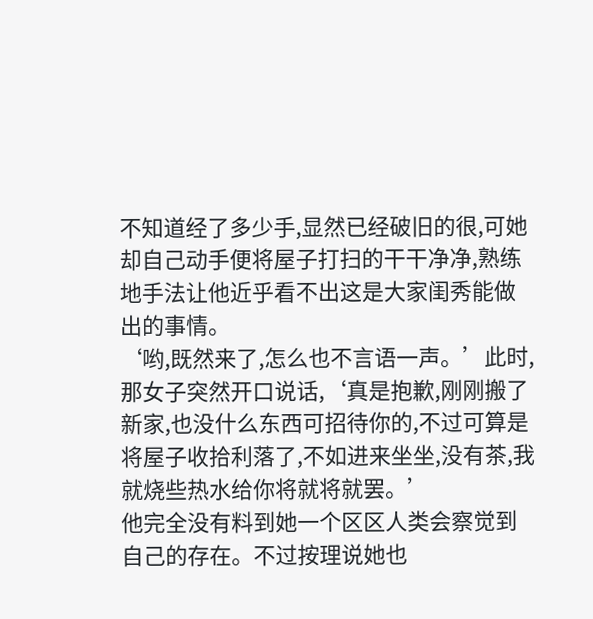不知道经了多少手,显然已经破旧的很,可她却自己动手便将屋子打扫的干干净净,熟练地手法让他近乎看不出这是大家闺秀能做出的事情。
‘哟,既然来了,怎么也不言语一声。’此时,那女子突然开口说话,‘真是抱歉,刚刚搬了新家,也没什么东西可招待你的,不过可算是将屋子收拾利落了,不如进来坐坐,没有茶,我就烧些热水给你将就将就罢。’
他完全没有料到她一个区区人类会察觉到自己的存在。不过按理说她也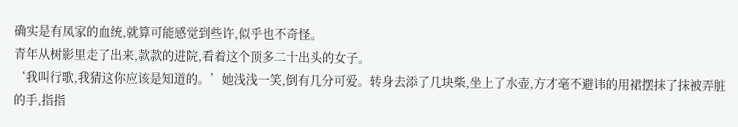确实是有凤家的血统,就算可能感觉到些许,似乎也不奇怪。
青年从树影里走了出来,款款的进院,看着这个顶多二十出头的女子。
‘我叫行歌,我猜这你应该是知道的。’她浅浅一笑,倒有几分可爱。转身去添了几块柴,坐上了水壶,方才毫不避讳的用裙摆抹了抹被弄脏的手,指指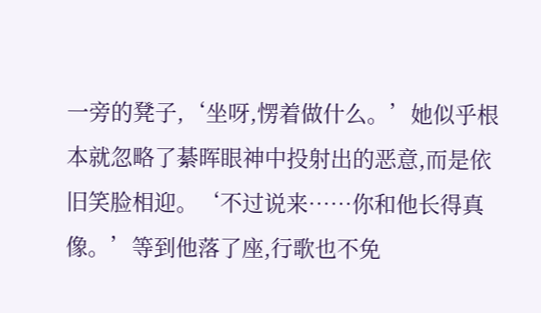一旁的凳子,‘坐呀,愣着做什么。’她似乎根本就忽略了綦晖眼神中投射出的恶意,而是依旧笑脸相迎。‘不过说来……你和他长得真像。’等到他落了座,行歌也不免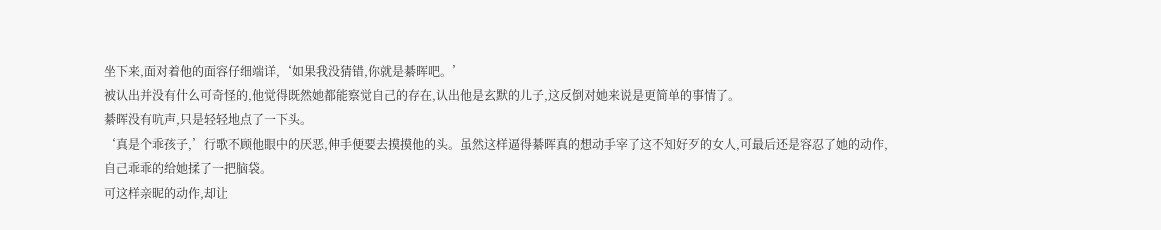坐下来,面对着他的面容仔细端详,‘如果我没猜错,你就是綦晖吧。’
被认出并没有什么可奇怪的,他觉得既然她都能察觉自己的存在,认出他是玄默的儿子,这反倒对她来说是更简单的事情了。
綦晖没有吭声,只是轻轻地点了一下头。
‘真是个乖孩子,’行歌不顾他眼中的厌恶,伸手便要去摸摸他的头。虽然这样逼得綦晖真的想动手宰了这不知好歹的女人,可最后还是容忍了她的动作,自己乖乖的给她揉了一把脑袋。
可这样亲昵的动作,却让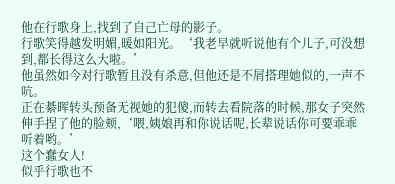他在行歌身上,找到了自己亡母的影子。
行歌笑得越发明媚,暖如阳光。‘我老早就听说他有个儿子,可没想到,都长得这么大啦。’
他虽然如今对行歌暂且没有杀意,但他还是不屑搭理她似的,一声不吭。
正在綦晖转头预备无视她的犯傻,而转去看院落的时候,那女子突然伸手捏了他的脸颊,‘喂,姨娘再和你说话呢,长辈说话你可要乖乖听着哟。’
这个蠢女人!
似乎行歌也不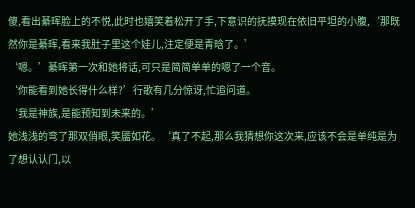傻,看出綦晖脸上的不悦,此时也嬉笑着松开了手,下意识的抚摸现在依旧平坦的小腹,‘那既然你是綦晖,看来我肚子里这个娃儿,注定便是青晗了。’
‘嗯。’綦晖第一次和她将话,可只是简简单单的嗯了一个音。
‘你能看到她长得什么样?’行歌有几分惊讶,忙追问道。
‘我是神族,是能预知到未来的。’
她浅浅的弯了那双俏眼,笑靥如花。‘真了不起,那么我猜想你这次来,应该不会是单纯是为了想认认门,以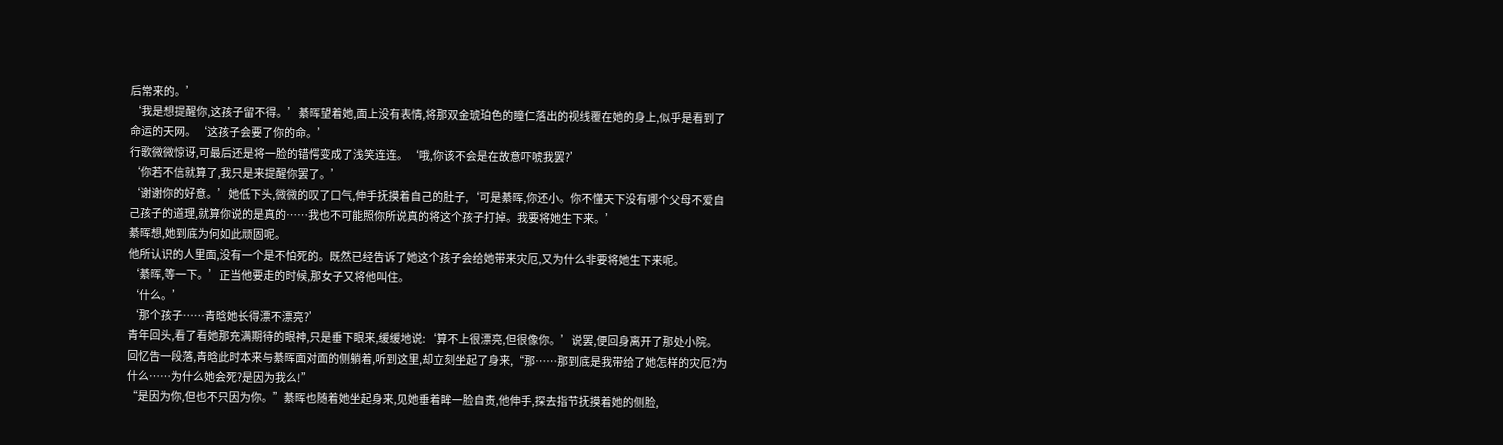后常来的。’
‘我是想提醒你,这孩子留不得。’綦晖望着她,面上没有表情,将那双金琥珀色的瞳仁落出的视线覆在她的身上,似乎是看到了命运的天网。‘这孩子会要了你的命。’
行歌微微惊讶,可最后还是将一脸的错愕变成了浅笑连连。‘哦,你该不会是在故意吓唬我罢?’
‘你若不信就算了,我只是来提醒你罢了。’
‘谢谢你的好意。’她低下头,微微的叹了口气,伸手抚摸着自己的肚子,‘可是綦晖,你还小。你不懂天下没有哪个父母不爱自己孩子的道理,就算你说的是真的……我也不可能照你所说真的将这个孩子打掉。我要将她生下来。’
綦晖想,她到底为何如此顽固呢。
他所认识的人里面,没有一个是不怕死的。既然已经告诉了她这个孩子会给她带来灾厄,又为什么非要将她生下来呢。
‘綦晖,等一下。’正当他要走的时候,那女子又将他叫住。
‘什么。’
‘那个孩子……青晗她长得漂不漂亮?’
青年回头,看了看她那充满期待的眼神,只是垂下眼来,缓缓地说:‘算不上很漂亮,但很像你。’说罢,便回身离开了那处小院。
回忆告一段落,青晗此时本来与綦晖面对面的侧躺着,听到这里,却立刻坐起了身来,“那……那到底是我带给了她怎样的灾厄?为什么……为什么她会死?是因为我么!”
“是因为你,但也不只因为你。”綦晖也随着她坐起身来,见她垂着眸一脸自责,他伸手,探去指节抚摸着她的侧脸,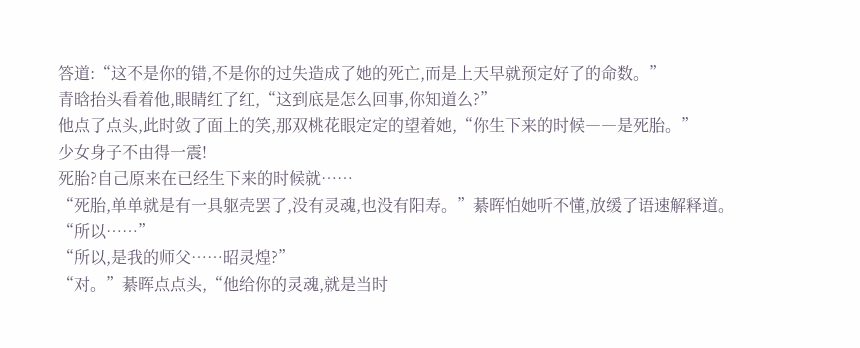答道:“这不是你的错,不是你的过失造成了她的死亡,而是上天早就预定好了的命数。”
青晗抬头看着他,眼睛红了红,“这到底是怎么回事,你知道么?”
他点了点头,此时敛了面上的笑,那双桃花眼定定的望着她,“你生下来的时候――是死胎。”
少女身子不由得一震!
死胎?自己原来在已经生下来的时候就……
“死胎,单单就是有一具躯壳罢了,没有灵魂,也没有阳寿。”綦晖怕她听不懂,放缓了语速解释道。“所以……”
“所以,是我的师父……昭灵煌?”
“对。”綦晖点点头,“他给你的灵魂,就是当时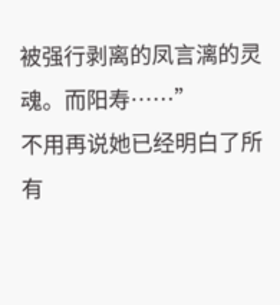被强行剥离的凤言漓的灵魂。而阳寿……”
不用再说她已经明白了所有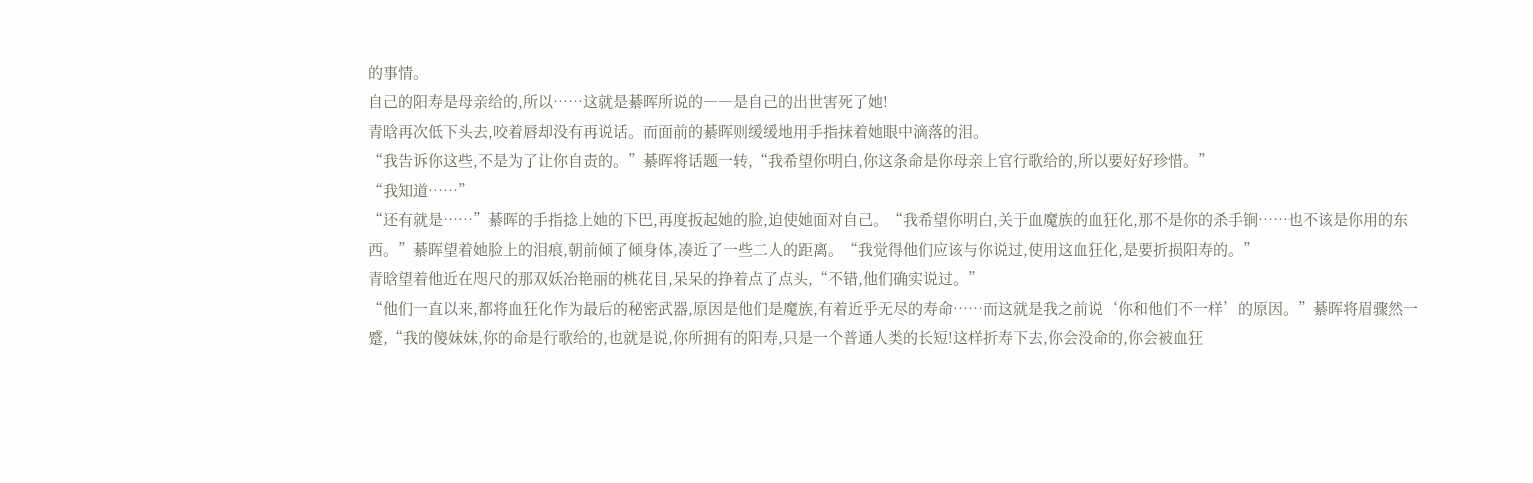的事情。
自己的阳寿是母亲给的,所以……这就是綦晖所说的――是自己的出世害死了她!
青晗再次低下头去,咬着唇却没有再说话。而面前的綦晖则缓缓地用手指抹着她眼中滴落的泪。
“我告诉你这些,不是为了让你自责的。”綦晖将话题一转,“我希望你明白,你这条命是你母亲上官行歌给的,所以要好好珍惜。”
“我知道……”
“还有就是……”綦晖的手指捻上她的下巴,再度扳起她的脸,迫使她面对自己。“我希望你明白,关于血魔族的血狂化,那不是你的杀手锏……也不该是你用的东西。”綦晖望着她脸上的泪痕,朝前倾了倾身体,凑近了一些二人的距离。“我觉得他们应该与你说过,使用这血狂化,是要折损阳寿的。”
青晗望着他近在咫尺的那双妖冶艳丽的桃花目,呆呆的挣着点了点头,“不错,他们确实说过。”
“他们一直以来,都将血狂化作为最后的秘密武器,原因是他们是魔族,有着近乎无尽的寿命……而这就是我之前说‘你和他们不一样’的原因。”綦晖将眉骤然一蹙,“我的傻妹妹,你的命是行歌给的,也就是说,你所拥有的阳寿,只是一个普通人类的长短!这样折寿下去,你会没命的,你会被血狂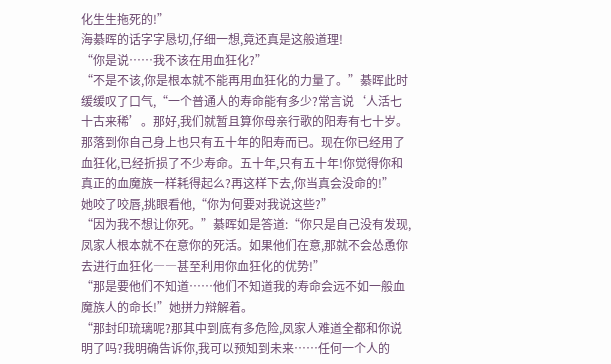化生生拖死的!”
海綦晖的话字字恳切,仔细一想,竟还真是这般道理!
“你是说……我不该在用血狂化?”
“不是不该,你是根本就不能再用血狂化的力量了。”綦晖此时缓缓叹了口气,“一个普通人的寿命能有多少?常言说‘人活七十古来稀’。那好,我们就暂且算你母亲行歌的阳寿有七十岁。那落到你自己身上也只有五十年的阳寿而已。现在你已经用了血狂化,已经折损了不少寿命。五十年,只有五十年!你觉得你和真正的血魔族一样耗得起么?再这样下去,你当真会没命的!”
她咬了咬唇,挑眼看他,“你为何要对我说这些?”
“因为我不想让你死。”綦晖如是答道:“你只是自己没有发现,凤家人根本就不在意你的死活。如果他们在意,那就不会怂恿你去进行血狂化――甚至利用你血狂化的优势!”
“那是要他们不知道……他们不知道我的寿命会远不如一般血魔族人的命长!”她拼力辩解着。
“那封印琉璃呢?那其中到底有多危险,凤家人难道全都和你说明了吗?我明确告诉你,我可以预知到未来……任何一个人的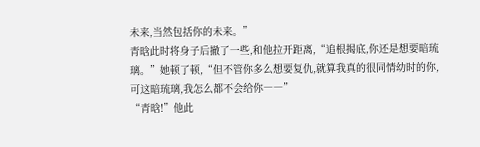未来,当然包括你的未来。”
青晗此时将身子后撤了一些,和他拉开距离,“追根揭底,你还是想要暗琉璃。”她顿了顿,“但不管你多么想要复仇,就算我真的很同情幼时的你,可这暗琉璃,我怎么都不会给你――”
“青晗!”他此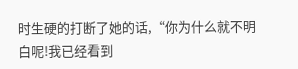时生硬的打断了她的话,“你为什么就不明白呢!我已经看到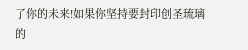了你的未来!如果你坚持要封印创圣琉璃的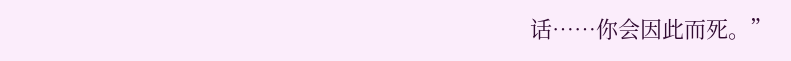话……你会因此而死。”